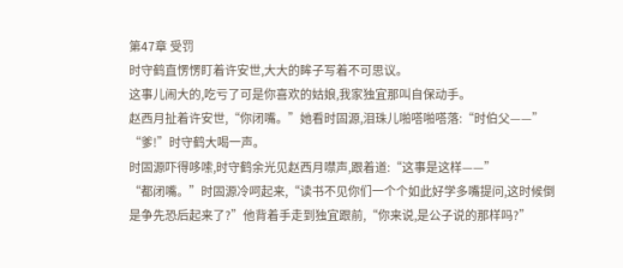第47章 受罚
时守鹤直愣愣盯着许安世,大大的眸子写着不可思议。
这事儿闹大的,吃亏了可是你喜欢的姑娘,我家独宜那叫自保动手。
赵西月扯着许安世,“你闭嘴。”她看时固源,泪珠儿啪嗒啪嗒落:“时伯父——”
“爹!”时守鹤大喝一声。
时固源吓得哆嗦,时守鹤余光见赵西月噤声,跟着道:“这事是这样——”
“都闭嘴。”时固源冷呵起来,“读书不见你们一个个如此好学多嘴提问,这时候倒是争先恐后起来了?”他背着手走到独宜跟前,“你来说,是公子说的那样吗?”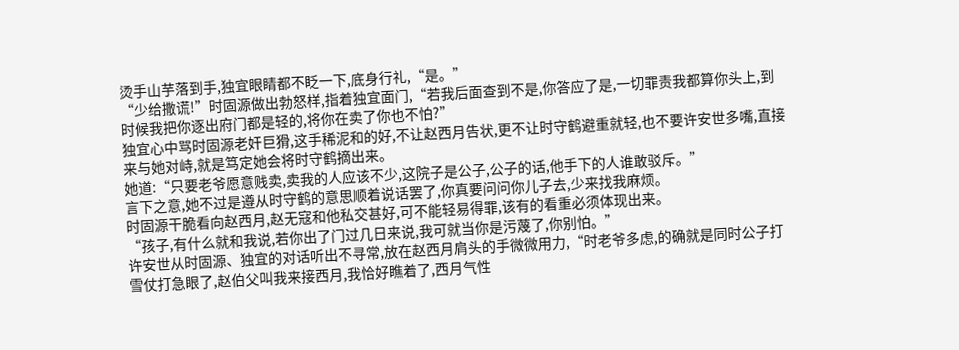烫手山芋落到手,独宜眼睛都不眨一下,底身行礼,“是。”
“少给撒谎!”时固源做出勃怒样,指着独宜面门,“若我后面查到不是,你答应了是,一切罪责我都算你头上,到时候我把你逐出府门都是轻的,将你在卖了你也不怕?”
独宜心中骂时固源老奸巨猾,这手稀泥和的好,不让赵西月告状,更不让时守鹤避重就轻,也不要许安世多嘴,直接来与她对峙,就是笃定她会将时守鹤摘出来。
她道:“只要老爷愿意贱卖,卖我的人应该不少,这院子是公子,公子的话,他手下的人谁敢驳斥。”
言下之意,她不过是遵从时守鹤的意思顺着说话罢了,你真要问问你儿子去,少来找我麻烦。
时固源干脆看向赵西月,赵无寇和他私交甚好,可不能轻易得罪,该有的看重必须体现出来。
“孩子,有什么就和我说,若你出了门过几日来说,我可就当你是污蔑了,你别怕。”
许安世从时固源、独宜的对话听出不寻常,放在赵西月肩头的手微微用力,“时老爷多虑,的确就是同时公子打雪仗打急眼了,赵伯父叫我来接西月,我恰好瞧着了,西月气性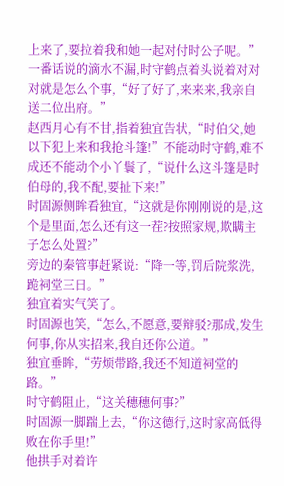上来了,要拉着我和她一起对付时公子呢。”
一番话说的滴水不漏,时守鹤点着头说着对对对就是怎么个事,“好了好了,来来来,我亲自送二位出府。”
赵西月心有不甘,指着独宜告状,“时伯父,她以下犯上来和我抢斗篷!”不能动时守鹤,难不成还不能动个小丫鬟了,“说什么这斗篷是时伯母的,我不配,要扯下来!”
时固源侧眸看独宜,“这就是你刚刚说的是,这个是里面,怎么还有这一茬?按照家规,欺瞒主子怎么处置?”
旁边的秦管事赶紧说:“降一等,罚后院浆洗,跪祠堂三日。”
独宜着实气笑了。
时固源也笑,“怎么,不愿意,要辩驳?那成,发生何事,你从实招来,我自还你公道。”
独宜垂眸,“劳烦带路,我还不知道祠堂的路。”
时守鹤阻止,“这关穗穗何事?”
时固源一脚踹上去,“你这德行,这时家高低得败在你手里!”
他拱手对着许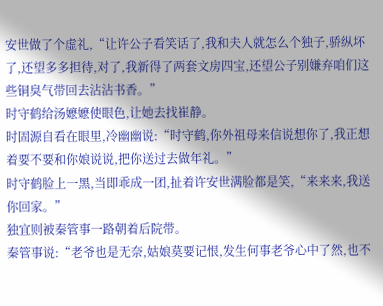安世做了个虚礼,“让许公子看笑话了,我和夫人就怎么个独子,骄纵坏了,还望多多担待,对了,我新得了两套文房四宝,还望公子别嫌弃咱们这些铜臭气带回去沾沾书香。”
时守鹤给汤嬷嬷使眼色,让她去找崔静。
时固源自看在眼里,冷幽幽说:“时守鹤,你外祖母来信说想你了,我正想着要不要和你娘说说,把你送过去做年礼。”
时守鹤脸上一黑,当即乖成一团,扯着许安世满脸都是笑,“来来来,我送你回家。”
独宜则被秦管事一路朝着后院带。
秦管事说:“老爷也是无奈,姑娘莫要记恨,发生何事老爷心中了然,也不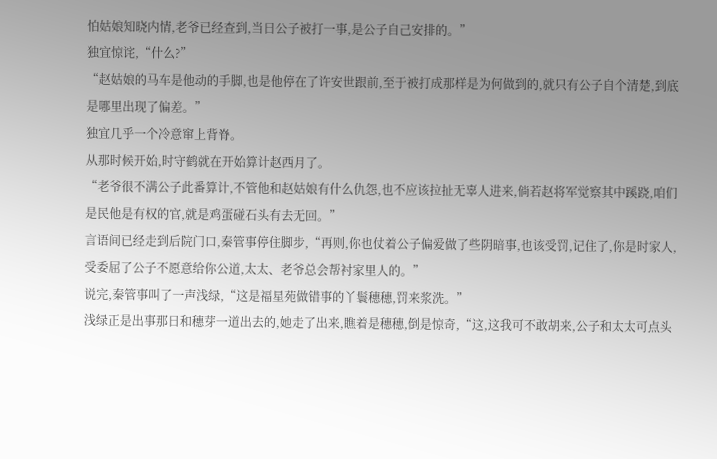怕姑娘知晓内情,老爷已经查到,当日公子被打一事,是公子自己安排的。”
独宜惊诧,“什么?”
“赵姑娘的马车是他动的手脚,也是他停在了许安世跟前,至于被打成那样是为何做到的,就只有公子自个清楚,到底是哪里出现了偏差。”
独宜几乎一个冷意窜上背脊。
从那时候开始,时守鹤就在开始算计赵西月了。
“老爷很不满公子此番算计,不管他和赵姑娘有什么仇怨,也不应该拉扯无辜人进来,倘若赵将军觉察其中蹊跷,咱们是民他是有权的官,就是鸡蛋碰石头有去无回。”
言语间已经走到后院门口,秦管事停住脚步,“再则,你也仗着公子偏爱做了些阴暗事,也该受罚,记住了,你是时家人,受委屈了公子不愿意给你公道,太太、老爷总会帮衬家里人的。”
说完,秦管事叫了一声浅绿,“这是福星苑做错事的丫鬟穗穗,罚来浆洗。”
浅绿正是出事那日和穗芽一道出去的,她走了出来,瞧着是穗穗,倒是惊奇,“这,这我可不敢胡来,公子和太太可点头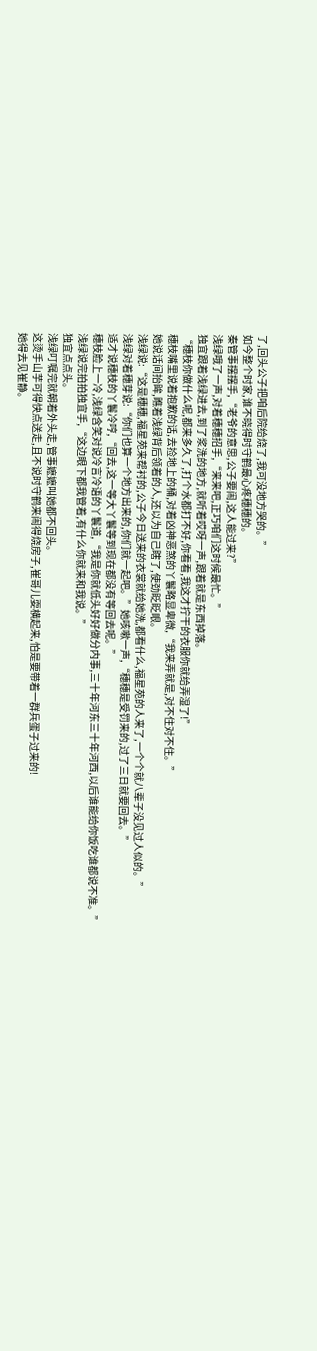了,回头公子把咱后院给烧了,我可没地方哭的。”
如今整个时家,谁不晓得时守鹤最心疼穗穗的。
秦管事摆摆手,“老爷的意思,公子要闹,这人能过来?”
浅绿哦了一声,对着穗穗招手,“来来吧,正巧咱们这时候最忙。”
独宜跟着浅绿进去,到了浆洗的地方,就听着哎呀一声,跟着就是东西掉落。
“穗枝你做什么呢,都来多久了,打个水都打不好,你看看,我这才拧干的衣服你就给弄湿了!”
穗枝嘴里说着抱歉的话,去捡地上的桶,对着凶神恶煞的丫鬟略显卑微,“我来弄就是,对不住对不住。”
她说话间抬眸,瞧着浅绿背后领着的人,还以为自己瞎了,使劲眨眨眼。
浅绿说:“这是穗穗,福星苑来帮衬的,公子今日送来的衣裳就给她洗,都看什么,福星苑的人来了,一个个就八辈子没见过人似的。”
浅绿对着穗芽说:“你们也算一个地方出来的,你们就一起吧。”她咳嗽一声,“穗穗是受罚来的,过了三日就要回去。”
适才说穗枝的丫鬟冷哼,“回去,这一等大丫鬟等到现在都没有等回去呢。”
穗枝脸上一冷,浅绿含笑对说冷言冷语的丫鬟道,“我是你就低头好好做分内事,三十年河东三十年河西,以后谁能给你饭吃谁都说不准。”
浅绿说完拍拍独宜手,“这边眼下都我管着,有什么你就来和我说。”
独宜点点头。
浅绿叮嘱完就朝着外头走,管事嬷嬷叫她都不回头。
这烫手山芋可得快点送走,且不说时守鹤来闹得烧房子,崔哥儿耍横起来,怕是要带着一群兵蛋子过来的!
她得去见崔静。